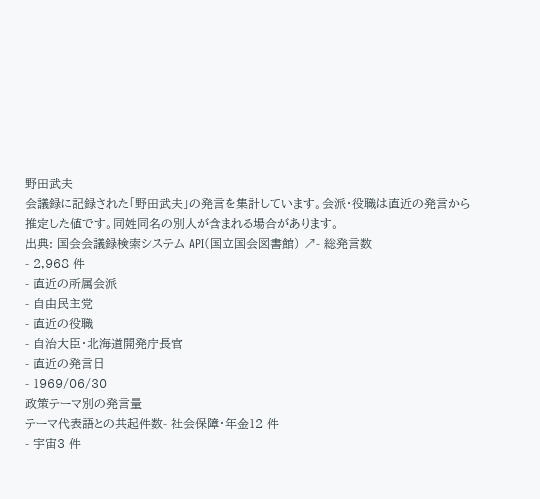野田武夫
会議録に記録された「野田武夫」の発言を集計しています。会派・役職は直近の発言から推定した値です。同姓同名の別人が含まれる場合があります。
出典: 国会会議録検索システム API(国立国会図書館) ↗- 総発言数
- 2,968 件
- 直近の所属会派
- 自由民主党
- 直近の役職
- 自治大臣・北海道開発庁長官
- 直近の発言日
- 1969/06/30
政策テーマ別の発言量
テーマ代表語との共起件数- 社会保障・年金12 件
- 宇宙3 件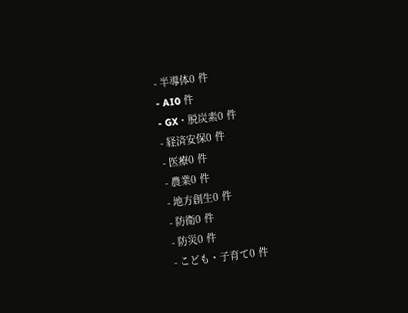- 半導体0 件
- AI0 件
- GX・脱炭素0 件
- 経済安保0 件
- 医療0 件
- 農業0 件
- 地方創生0 件
- 防衛0 件
- 防災0 件
- こども・子育て0 件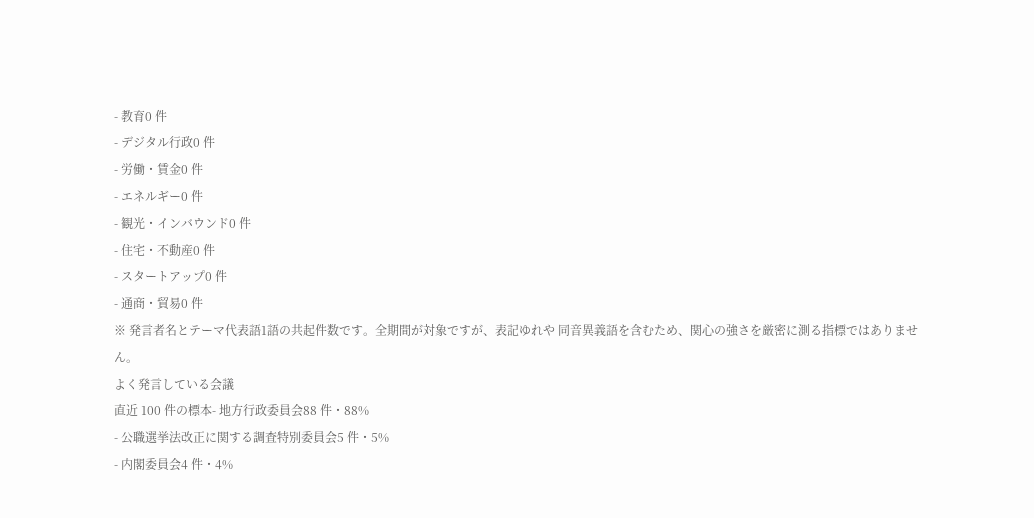- 教育0 件
- デジタル行政0 件
- 労働・賃金0 件
- エネルギー0 件
- 観光・インバウンド0 件
- 住宅・不動産0 件
- スタートアップ0 件
- 通商・貿易0 件
※ 発言者名とテーマ代表語1語の共起件数です。全期間が対象ですが、表記ゆれや 同音異義語を含むため、関心の強さを厳密に測る指標ではありません。
よく発言している会議
直近 100 件の標本- 地方行政委員会88 件・88%
- 公職選挙法改正に関する調査特別委員会5 件・5%
- 内閣委員会4 件・4%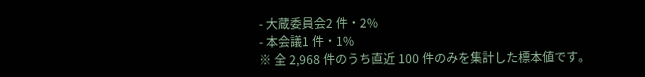- 大蔵委員会2 件・2%
- 本会議1 件・1%
※ 全 2,968 件のうち直近 100 件のみを集計した標本値です。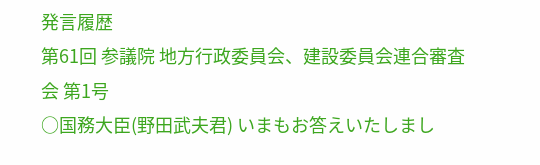発言履歴
第61回 参議院 地方行政委員会、建設委員会連合審査会 第1号
○国務大臣(野田武夫君) いまもお答えいたしまし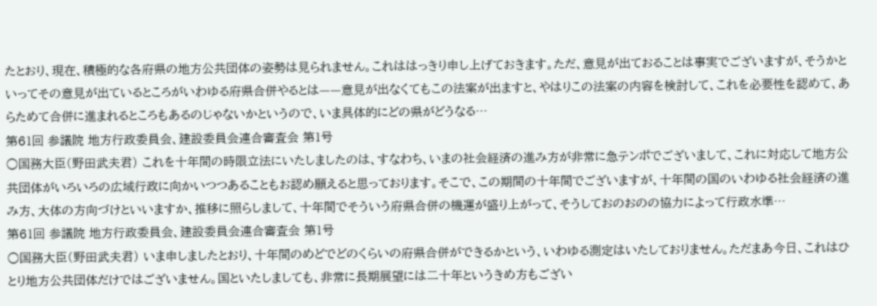たとおり、現在、積極的な各府県の地方公共団体の姿勢は見られません。これははっきり申し上げておきます。ただ、意見が出ておることは事実でございますが、そうかといってその意見が出ているところがいわゆる府県合併やるとは——意見が出なくてもこの法案が出ますと、やはりこの法案の内容を検討して、これを必要性を認めて、あらためて合併に進まれるところもあるのじゃないかというので、いま具体的にどの県がどうなる…
第61回 参議院 地方行政委員会、建設委員会連合審査会 第1号
○国務大臣(野田武夫君) これを十年間の時限立法にいたしましたのは、すなわち、いまの社会経済の進み方が非常に急テンポでございまして、これに対応して地方公共団体がいろいろの広域行政に向かいつつあることもお認め願えると思っております。そこで、この期間の十年間でございますが、十年間の国のいわゆる社会経済の進み方、大体の方向づけといいますか、推移に照らしまして、十年間でそういう府県合併の機運が盛り上がって、そうしておのおのの協力によって行政水準…
第61回 参議院 地方行政委員会、建設委員会連合審査会 第1号
○国務大臣(野田武夫君) いま申しましたとおり、十年間のめどでどのくらいの府県合併ができるかという、いわゆる測定はいたしておりません。ただまあ今日、これはひとり地方公共団体だけではございません。国といたしましても、非常に長期展望には二十年というきめ方もござい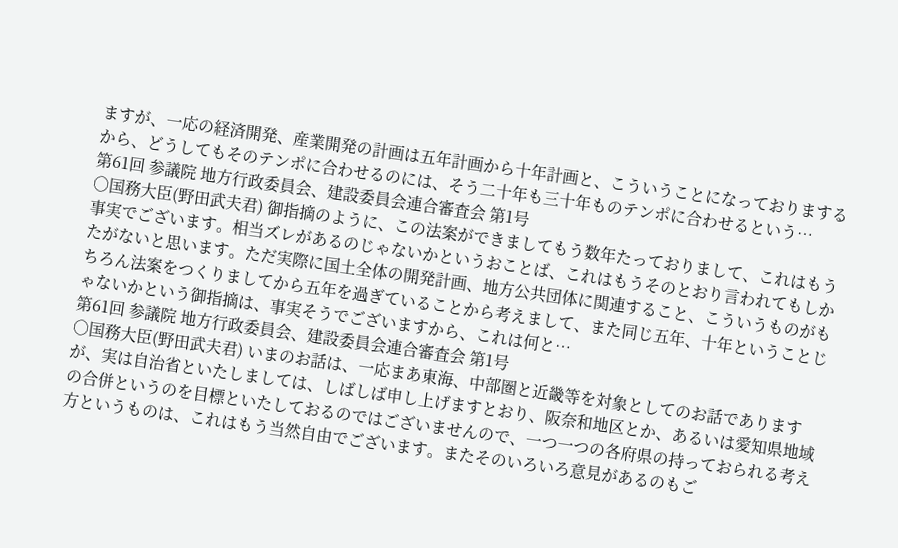ますが、一応の経済開発、産業開発の計画は五年計画から十年計画と、こういうことになっておりまするから、どうしてもそのテンポに合わせるのには、そう二十年も三十年ものテンポに合わせるという…
第61回 参議院 地方行政委員会、建設委員会連合審査会 第1号
○国務大臣(野田武夫君) 御指摘のように、この法案ができましてもう数年たっておりまして、これはもう事実でございます。相当ズレがあるのじゃないかというおことば、これはもうそのとおり言われてもしかたがないと思います。ただ実際に国土全体の開発計画、地方公共団体に関連すること、こういうものがもちろん法案をつくりましてから五年を過ぎていることから考えまして、また同じ五年、十年ということじゃないかという御指摘は、事実そうでございますから、これは何と…
第61回 参議院 地方行政委員会、建設委員会連合審査会 第1号
○国務大臣(野田武夫君) いまのお話は、一応まあ東海、中部圏と近畿等を対象としてのお話でありますが、実は自治省といたしましては、しばしば申し上げますとおり、阪奈和地区とか、あるいは愛知県地域の合併というのを目標といたしておるのではございませんので、一つ一つの各府県の持っておられる考え方というものは、これはもう当然自由でございます。またそのいろいろ意見があるのもご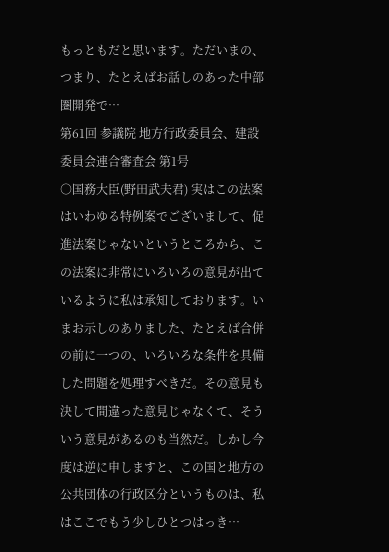もっともだと思います。ただいまの、つまり、たとえばお話しのあった中部圏開発で…
第61回 参議院 地方行政委員会、建設委員会連合審査会 第1号
○国務大臣(野田武夫君) 実はこの法案はいわゆる特例案でございまして、促進法案じゃないというところから、この法案に非常にいろいろの意見が出ているように私は承知しております。いまお示しのありました、たとえば合併の前に一つの、いろいろな条件を具備した問題を処理すべきだ。その意見も決して間違った意見じゃなくて、そういう意見があるのも当然だ。しかし今度は逆に申しますと、この国と地方の公共団体の行政区分というものは、私はここでもう少しひとつはっき…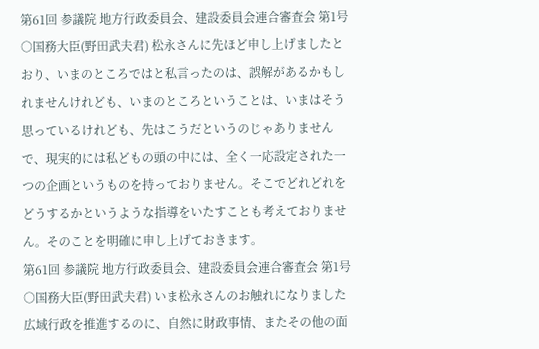第61回 参議院 地方行政委員会、建設委員会連合審査会 第1号
○国務大臣(野田武夫君) 松永さんに先ほど申し上げましたとおり、いまのところではと私言ったのは、誤解があるかもしれませんけれども、いまのところということは、いまはそう思っているけれども、先はこうだというのじゃありませんで、現実的には私どもの頭の中には、全く一応設定された一つの企画というものを持っておりません。そこでどれどれをどうするかというような指導をいたすことも考えておりません。そのことを明確に申し上げておきます。
第61回 参議院 地方行政委員会、建設委員会連合審査会 第1号
○国務大臣(野田武夫君) いま松永さんのお触れになりました広域行政を推進するのに、自然に財政事情、またその他の面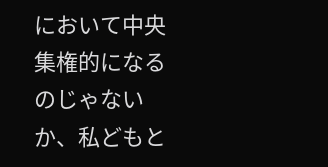において中央集権的になるのじゃないか、私どもと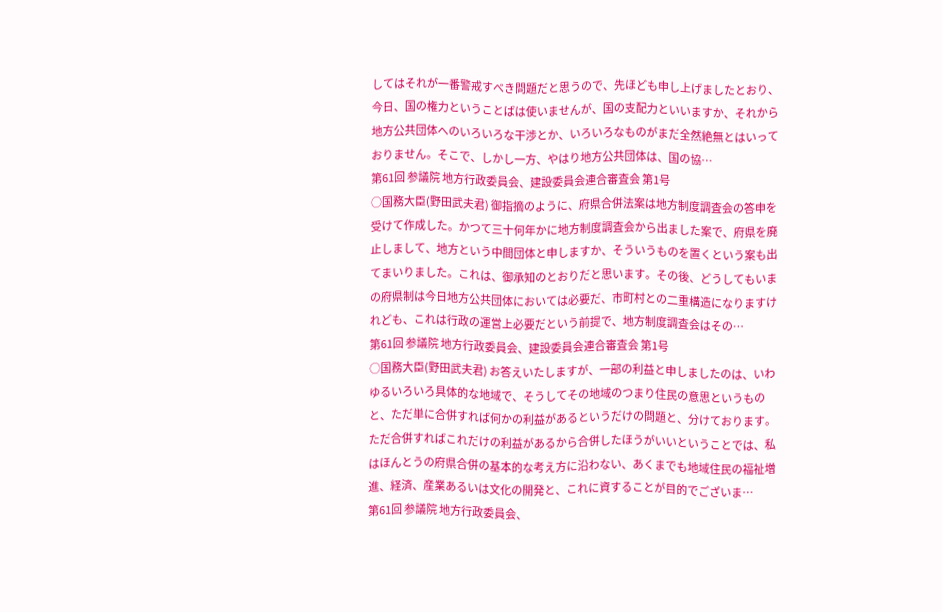してはそれが一番警戒すべき問題だと思うので、先ほども申し上げましたとおり、今日、国の権力ということばは使いませんが、国の支配力といいますか、それから地方公共団体へのいろいろな干渉とか、いろいろなものがまだ全然絶無とはいっておりません。そこで、しかし一方、やはり地方公共団体は、国の協…
第61回 参議院 地方行政委員会、建設委員会連合審査会 第1号
○国務大臣(野田武夫君) 御指摘のように、府県合併法案は地方制度調査会の答申を受けて作成した。かつて三十何年かに地方制度調査会から出ました案で、府県を廃止しまして、地方という中間団体と申しますか、そういうものを置くという案も出てまいりました。これは、御承知のとおりだと思います。その後、どうしてもいまの府県制は今日地方公共団体においては必要だ、市町村との二重構造になりますけれども、これは行政の運営上必要だという前提で、地方制度調査会はその…
第61回 参議院 地方行政委員会、建設委員会連合審査会 第1号
○国務大臣(野田武夫君) お答えいたしますが、一部の利益と申しましたのは、いわゆるいろいろ具体的な地域で、そうしてその地域のつまり住民の意思というものと、ただ単に合併すれば何かの利益があるというだけの問題と、分けております。ただ合併すればこれだけの利益があるから合併したほうがいいということでは、私はほんとうの府県合併の基本的な考え方に沿わない、あくまでも地域住民の福祉増進、経済、産業あるいは文化の開発と、これに資することが目的でございま…
第61回 参議院 地方行政委員会、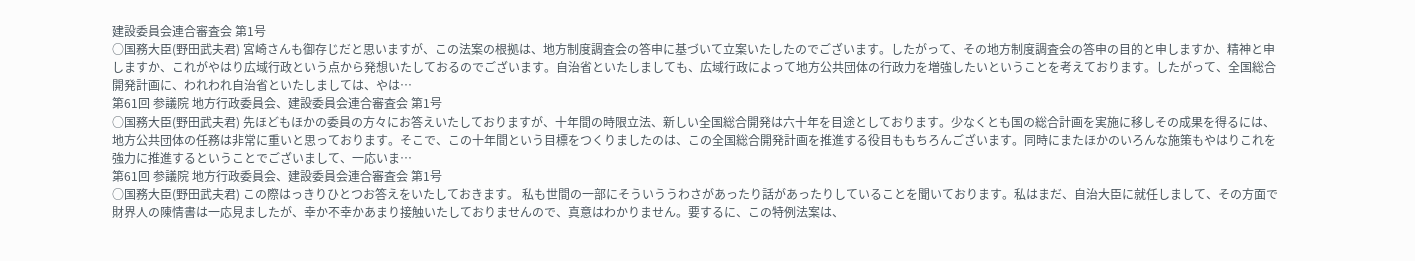建設委員会連合審査会 第1号
○国務大臣(野田武夫君) 宮崎さんも御存じだと思いますが、この法案の根拠は、地方制度調査会の答申に基づいて立案いたしたのでございます。したがって、その地方制度調査会の答申の目的と申しますか、精神と申しますか、これがやはり広域行政という点から発想いたしておるのでございます。自治省といたしましても、広域行政によって地方公共団体の行政力を増強したいということを考えております。したがって、全国総合開発計画に、われわれ自治省といたしましては、やは…
第61回 参議院 地方行政委員会、建設委員会連合審査会 第1号
○国務大臣(野田武夫君) 先ほどもほかの委員の方々にお答えいたしておりますが、十年間の時限立法、新しい全国総合開発は六十年を目途としております。少なくとも国の総合計画を実施に移しその成果を得るには、地方公共団体の任務は非常に重いと思っております。そこで、この十年間という目標をつくりましたのは、この全国総合開発計画を推進する役目ももちろんございます。同時にまたほかのいろんな施策もやはりこれを強力に推進するということでございまして、一応いま…
第61回 参議院 地方行政委員会、建設委員会連合審査会 第1号
○国務大臣(野田武夫君) この際はっきりひとつお答えをいたしておきます。 私も世間の一部にそういううわさがあったり話があったりしていることを聞いております。私はまだ、自治大臣に就任しまして、その方面で財界人の陳情書は一応見ましたが、幸か不幸かあまり接触いたしておりませんので、真意はわかりません。要するに、この特例法案は、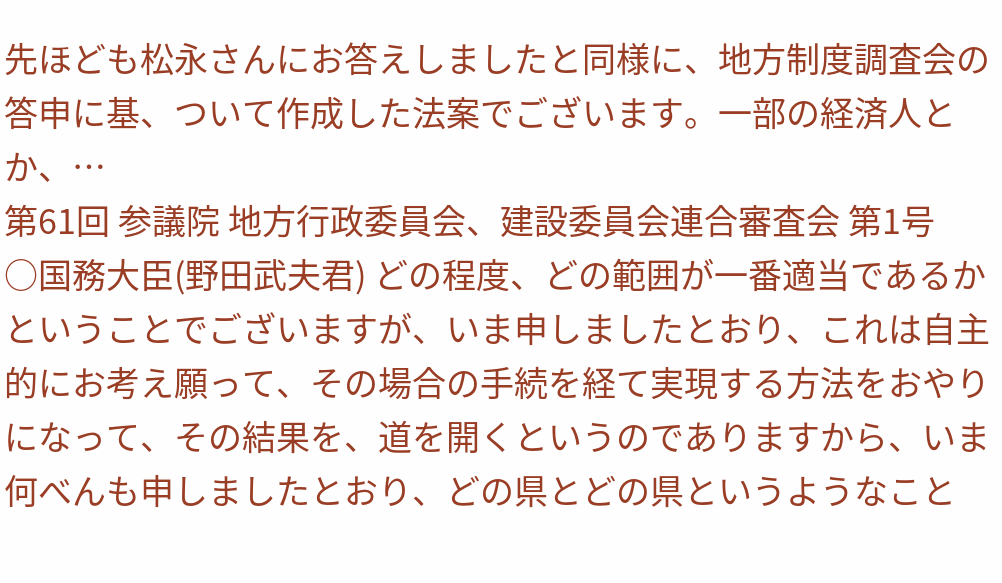先ほども松永さんにお答えしましたと同様に、地方制度調査会の答申に基、ついて作成した法案でございます。一部の経済人とか、…
第61回 参議院 地方行政委員会、建設委員会連合審査会 第1号
○国務大臣(野田武夫君) どの程度、どの範囲が一番適当であるかということでございますが、いま申しましたとおり、これは自主的にお考え願って、その場合の手続を経て実現する方法をおやりになって、その結果を、道を開くというのでありますから、いま何べんも申しましたとおり、どの県とどの県というようなこと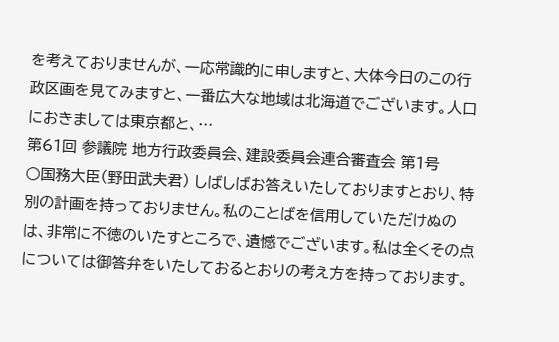を考えておりませんが、一応常識的に申しますと、大体今日のこの行政区画を見てみますと、一番広大な地域は北海道でございます。人口におきましては東京都と、…
第61回 参議院 地方行政委員会、建設委員会連合審査会 第1号
○国務大臣(野田武夫君) しばしばお答えいたしておりますとおり、特別の計画を持っておりません。私のことばを信用していただけぬのは、非常に不徳のいたすところで、遺憾でございます。私は全くその点については御答弁をいたしておるとおりの考え方を持っております。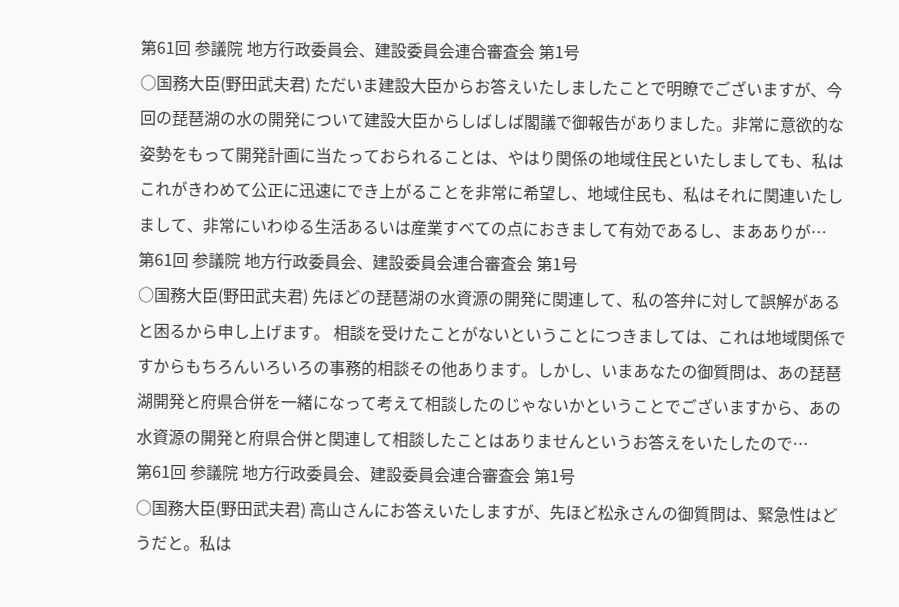第61回 参議院 地方行政委員会、建設委員会連合審査会 第1号
○国務大臣(野田武夫君) ただいま建設大臣からお答えいたしましたことで明瞭でございますが、今回の琵琶湖の水の開発について建設大臣からしばしば閣議で御報告がありました。非常に意欲的な姿勢をもって開発計画に当たっておられることは、やはり関係の地域住民といたしましても、私はこれがきわめて公正に迅速にでき上がることを非常に希望し、地域住民も、私はそれに関連いたしまして、非常にいわゆる生活あるいは産業すべての点におきまして有効であるし、まあありが…
第61回 参議院 地方行政委員会、建設委員会連合審査会 第1号
○国務大臣(野田武夫君) 先ほどの琵琶湖の水資源の開発に関連して、私の答弁に対して誤解があると困るから申し上げます。 相談を受けたことがないということにつきましては、これは地域関係ですからもちろんいろいろの事務的相談その他あります。しかし、いまあなたの御質問は、あの琵琶湖開発と府県合併を一緒になって考えて相談したのじゃないかということでございますから、あの水資源の開発と府県合併と関連して相談したことはありませんというお答えをいたしたので…
第61回 参議院 地方行政委員会、建設委員会連合審査会 第1号
○国務大臣(野田武夫君) 高山さんにお答えいたしますが、先ほど松永さんの御質問は、緊急性はどうだと。私は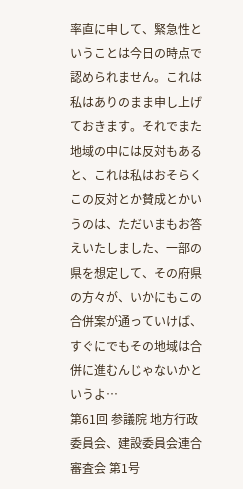率直に申して、緊急性ということは今日の時点で認められません。これは私はありのまま申し上げておきます。それでまた地域の中には反対もあると、これは私はおそらくこの反対とか賛成とかいうのは、ただいまもお答えいたしました、一部の県を想定して、その府県の方々が、いかにもこの合併案が通っていけば、すぐにでもその地域は合併に進むんじゃないかというよ…
第61回 参議院 地方行政委員会、建設委員会連合審査会 第1号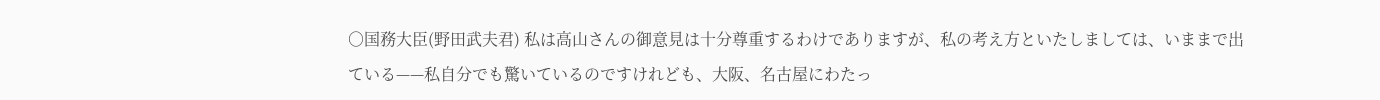○国務大臣(野田武夫君) 私は高山さんの御意見は十分尊重するわけでありますが、私の考え方といたしましては、いままで出ている——私自分でも驚いているのですけれども、大阪、名古屋にわたっ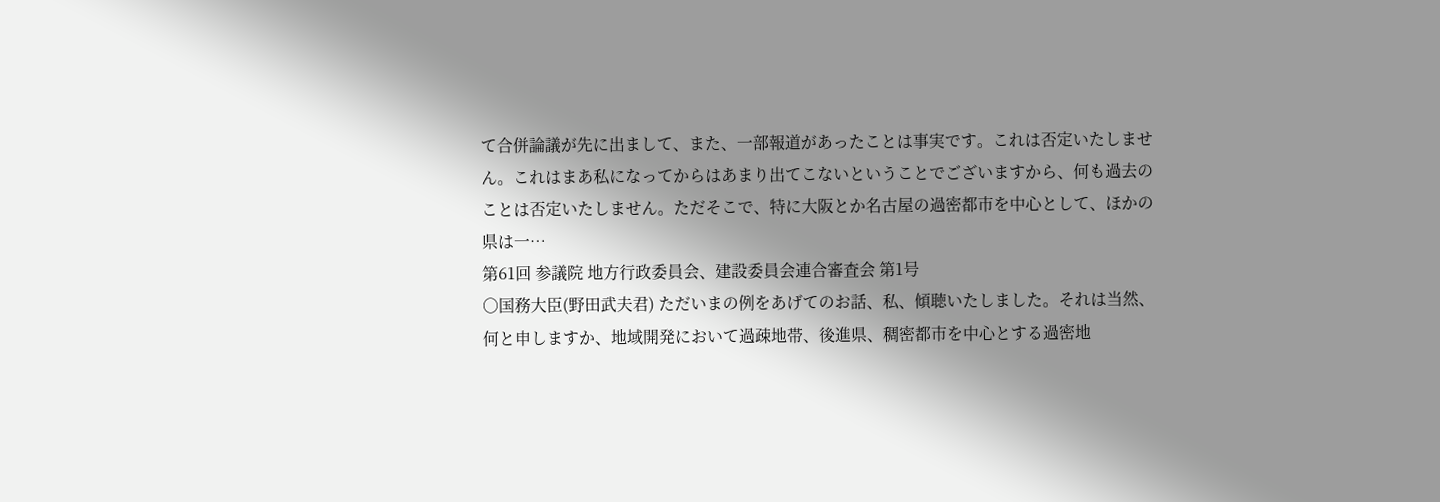て合併論議が先に出まして、また、一部報道があったことは事実です。これは否定いたしません。これはまあ私になってからはあまり出てこないということでございますから、何も過去のことは否定いたしません。ただそこで、特に大阪とか名古屋の過密都市を中心として、ほかの県は一…
第61回 参議院 地方行政委員会、建設委員会連合審査会 第1号
○国務大臣(野田武夫君) ただいまの例をあげてのお話、私、傾聴いたしました。それは当然、何と申しますか、地域開発において過疎地帯、後進県、稠密都市を中心とする過密地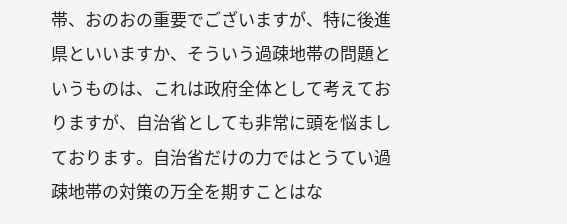帯、おのおの重要でございますが、特に後進県といいますか、そういう過疎地帯の問題というものは、これは政府全体として考えておりますが、自治省としても非常に頭を悩ましております。自治省だけの力ではとうてい過疎地帯の対策の万全を期すことはな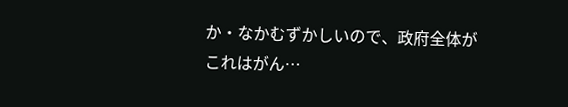か・なかむずかしいので、政府全体がこれはがん…